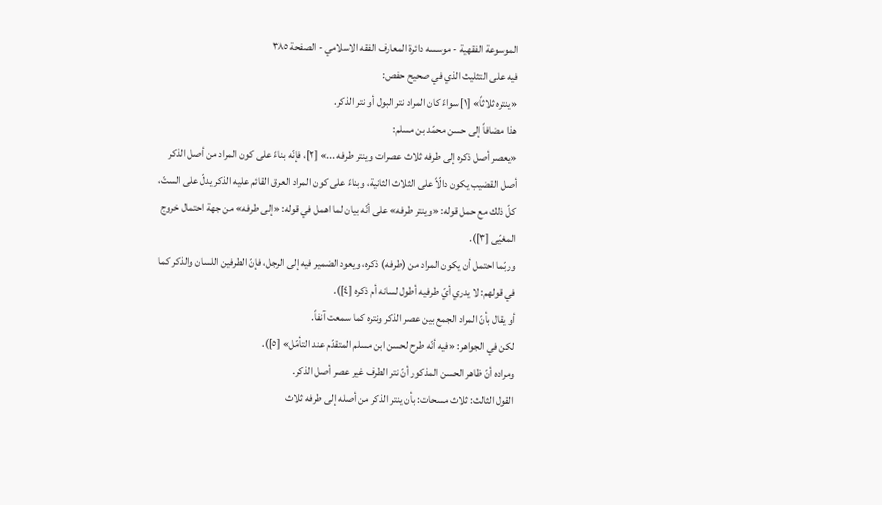الموسوعة الفقهية - موسسه دائرة المعارف الفقه الاسلامي - الصفحة ٣٨٥
فيه على التثليث الذي في صحيح حفص:
«ينتره ثلاثاً» [١] سواءً كان المراد نتر البول أو نتر الذكر.
هذا مضافاً إلى حسن محمّد بن مسلم:
«يعصر أصل ذكره إلى طرفه ثلاث عصرات وينتر طرفه ...» [٢]، فإنّه بناءً على كون المراد من أصل الذكر أصل القضيب يكون دالّاً على الثلاث الثانية، وبناءً على كون المراد العرق القائم عليه الذكر يدلّ على الستّ، كلّ ذلك مع حمل قوله: «وينتر طرفه» على أنّه بيان لما اهمل في قوله: «إلى طرفه» من جهة احتمال خروج المغيّى [٣]).
وربّما احتمل أن يكون المراد من (طرفه) ذكره، ويعود الضمير فيه إلى الرجل، فإنّ الطرفين اللسان والذكر كما في قولهم: لا يدري أيّ طرفيه أطول لسانه أم ذكره [٤]).
أو يقال بأنّ المراد الجمع بين عصر الذكر ونتره كما سمعت آنفاً.
لكن في الجواهر: «فيه أنّه طرح لحسن ابن مسلم المتقدّم عند التأمّل» [٥]).
ومراده أنّ ظاهر الحسن المذكور أنّ نتر الطرف غير عصر أصل الذكر.
القول الثالث: ثلاث مسحات: بأن ينتر الذكر من أصله إلى طرفه ثلاث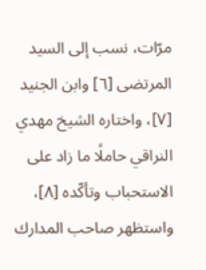مرّات، نسب إلى السيد المرتضى [٦] وابن الجنيد [٧]، واختاره الشيخ مهدي النراقي حاملًا ما زاد على الاستحباب وتأكّده [٨]، واستظهر صاحب المدارك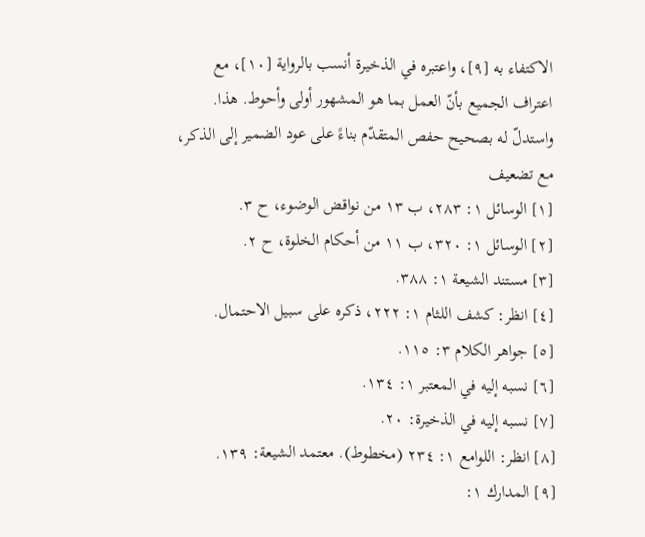الاكتفاء به [٩]، واعتبره في الذخيرة أنسب بالرواية [١٠]، مع اعتراف الجميع بأنّ العمل بما هو المشهور أولى وأحوط. هذا.
واستدلّ له بصحيح حفص المتقدّم بناءً على عود الضمير إلى الذكر، مع تضعيف
[١] الوسائل ١: ٢٨٣، ب ١٣ من نواقض الوضوء، ح ٣.
[٢] الوسائل ١: ٣٢٠، ب ١١ من أحكام الخلوة، ح ٢.
[٣] مستند الشيعة ١: ٣٨٨.
[٤] انظر: كشف اللثام ١: ٢٢٢، ذكره على سبيل الاحتمال.
[٥] جواهر الكلام ٣: ١١٥.
[٦] نسبه إليه في المعتبر ١: ١٣٤.
[٧] نسبه إليه في الذخيرة: ٢٠.
[٨] انظر: اللوامع ١: ٢٣٤ (مخطوط). معتمد الشيعة: ١٣٩.
[٩] المدارك ١: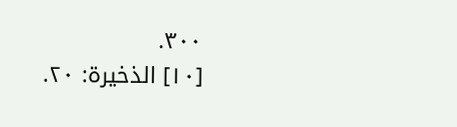٣٠٠.
[١٠] الذخيرة: ٢٠.